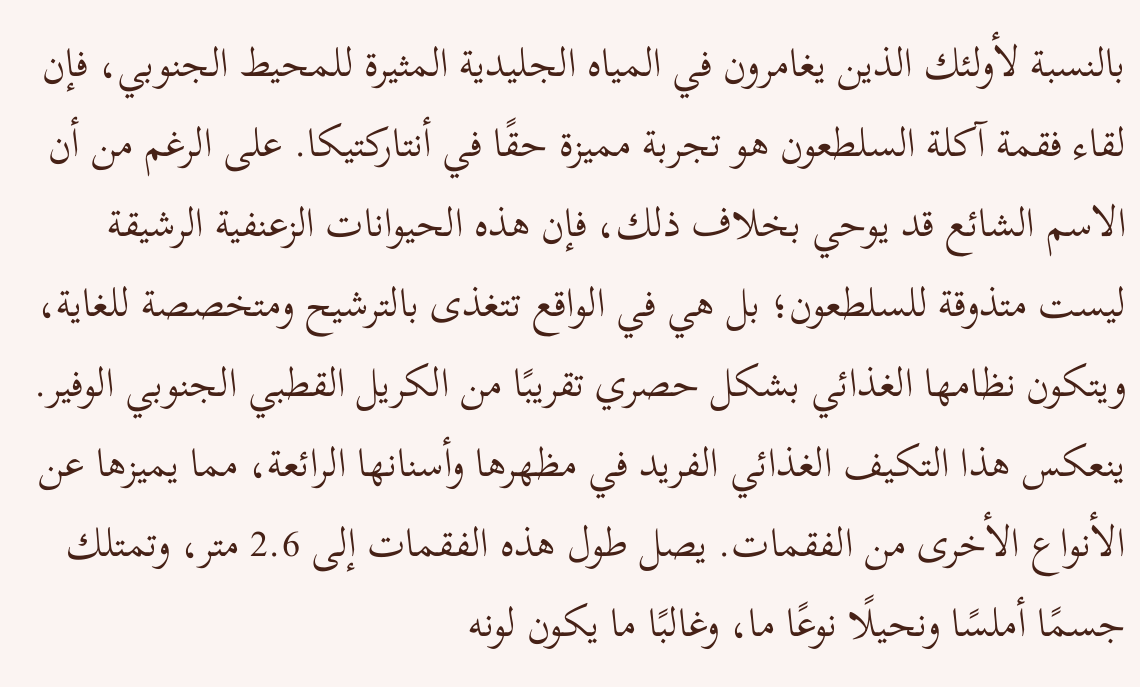بالنسبة لأولئك الذين يغامرون في المياه الجليدية المثيرة للمحيط الجنوبي، فإن لقاء فقمة آكلة السلطعون هو تجربة مميزة حقًا في أنتاركتيكا. على الرغم من أن الاسم الشائع قد يوحي بخلاف ذلك، فإن هذه الحيوانات الزعنفية الرشيقة ليست متذوقة للسلطعون؛ بل هي في الواقع تتغذى بالترشيح ومتخصصة للغاية، ويتكون نظامها الغذائي بشكل حصري تقريبًا من الكريل القطبي الجنوبي الوفير. ينعكس هذا التكيف الغذائي الفريد في مظهرها وأسنانها الرائعة، مما يميزها عن الأنواع الأخرى من الفقمات. يصل طول هذه الفقمات إلى 2.6 متر، وتمتلك جسمًا أملسًا ونحيلًا نوعًا ما، وغالبًا ما يكون لونه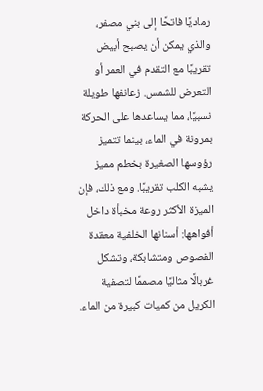رماديًا فاتحًا إلى بني مصفر، والذي يمكن أن يصبح أبيض تقريبًا مع التقدم في العمر أو التعرض للشمس. زعانفها طويلة نسبيًا، مما يساعدها على الحركة بمرونة في الماء، بينما تتميز رؤوسها الصغيرة بخطم مميز يشبه الكلب تقريبًا. ومع ذلك، فإن الميزة الأكثر روعة مخبأة داخل أفواهها: أسنانها الخلفية معقدة الفصوص ومتشابكة، وتشكل غربالًا مثاليًا مصممًا لتصفية الكريل من كميات كبيرة من الماء.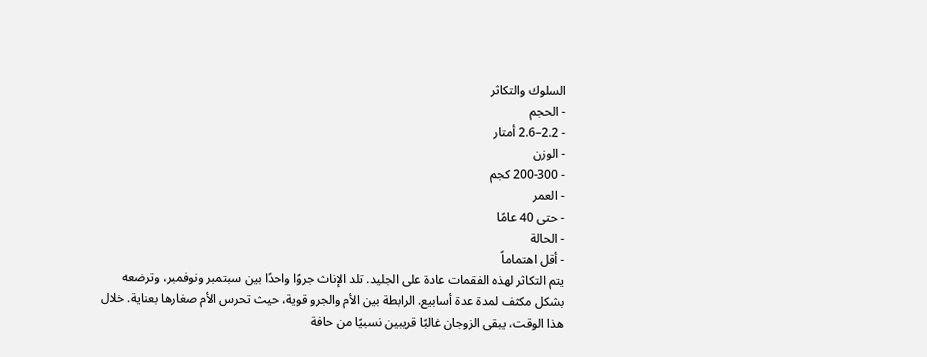السلوك والتكاثر
- الحجم
- 2.2–2.6 أمتار
- الوزن
- 200-300 كجم
- العمر
- حتى 40 عامًا
- الحالة
- أقل اهتماماً
يتم التكاثر لهذه الفقمات عادة على الجليد. تلد الإناث جروًا واحدًا بين سبتمبر ونوفمبر، وترضعه بشكل مكثف لمدة عدة أسابيع. الرابطة بين الأم والجرو قوية، حيث تحرس الأم صغارها بعناية. خلال هذا الوقت، يبقى الزوجان غالبًا قريبين نسبيًا من حافة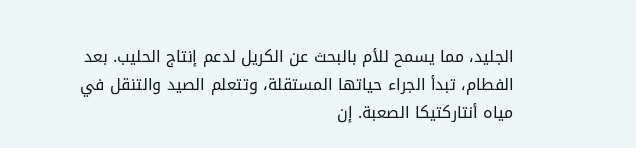الجليد، مما يسمح للأم بالبحث عن الكريل لدعم إنتاج الحليب. بعد الفطام، تبدأ الجراء حياتها المستقلة، وتتعلم الصيد والتنقل في مياه أنتاركتيكا الصعبة. إن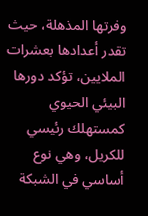وفرتها المذهلة، حيث تقدر أعدادها بعشرات الملايين، تؤكد دورها البيئي الحيوي كمستهلك رئيسي للكريل، وهي نوع أساسي في الشبكة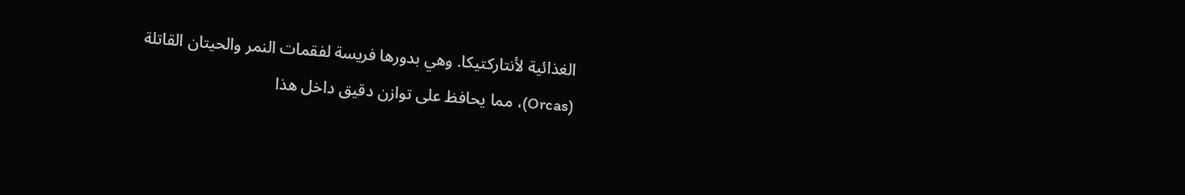الغذائية لأنتاركتيكا. وهي بدورها فريسة لفقمات النمر والحيتان القاتلة (Orcas)، مما يحافظ على توازن دقيق داخل هذا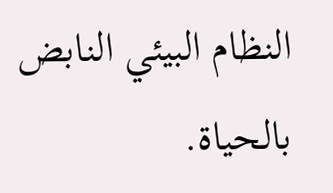النظام البيئي النابض بالحياة.